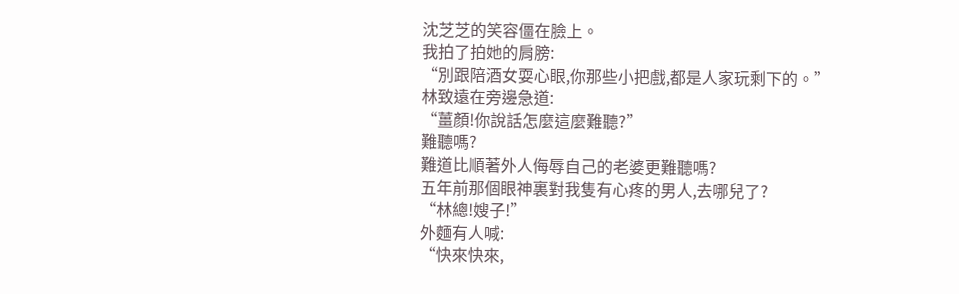沈芝芝的笑容僵在臉上。
我拍了拍她的肩膀:
“別跟陪酒女耍心眼,你那些小把戲,都是人家玩剩下的。”
林致遠在旁邊急道:
“薑顏!你說話怎麼這麼難聽?”
難聽嗎?
難道比順著外人侮辱自己的老婆更難聽嗎?
五年前那個眼神裏對我隻有心疼的男人,去哪兒了?
“林總!嫂子!”
外麵有人喊:
“快來快來,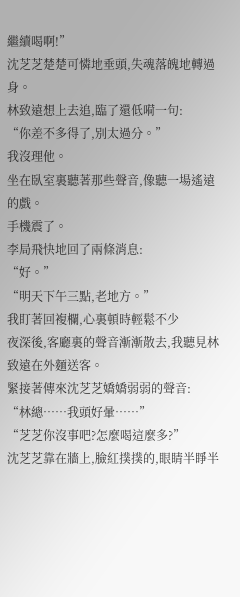繼續喝啊!”
沈芝芝楚楚可憐地垂頭,失魂落魄地轉過身。
林致遠想上去追,臨了還低嗬一句:
“你差不多得了,別太過分。”
我沒理他。
坐在臥室裏聽著那些聲音,像聽一場遙遠的戲。
手機震了。
李局飛快地回了兩條消息:
“好。”
“明天下午三點,老地方。”
我盯著回複欄,心裏頓時輕鬆不少
夜深後,客廳裏的聲音漸漸散去,我聽見林致遠在外麵送客。
緊接著傳來沈芝芝嬌嬌弱弱的聲音:
“林總……我頭好暈……”
“芝芝你沒事吧?怎麼喝這麼多?”
沈芝芝靠在牆上,臉紅撲撲的,眼睛半睜半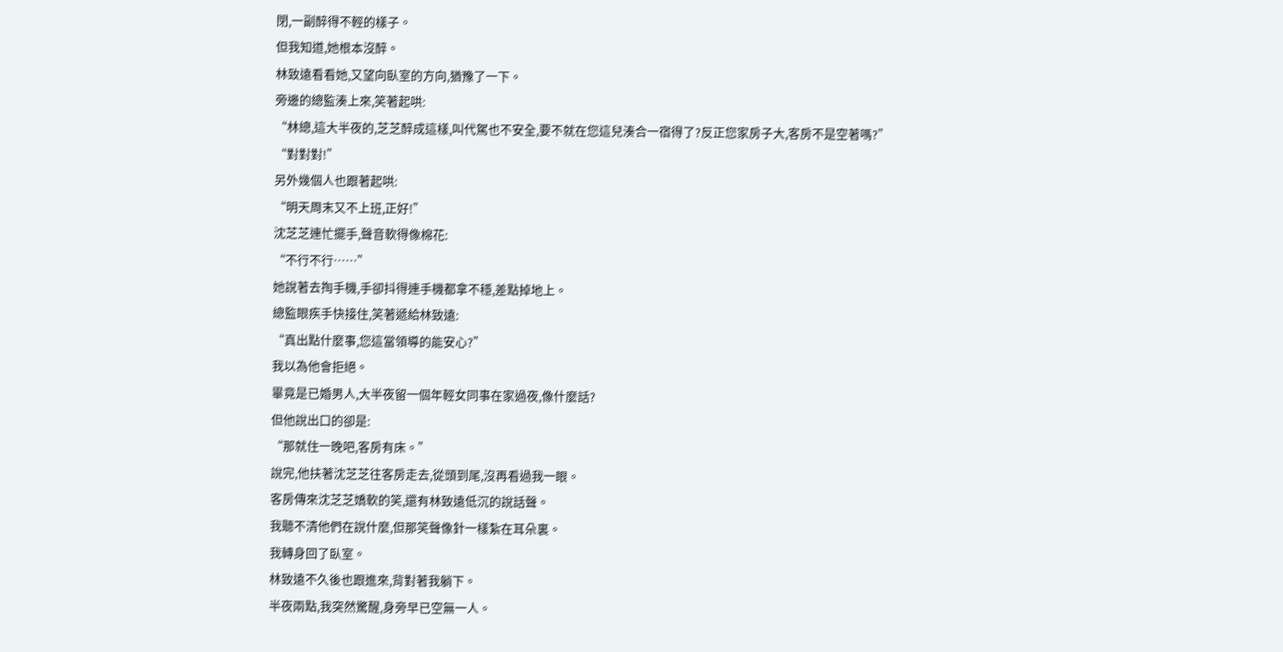閉,一副醉得不輕的樣子。
但我知道,她根本沒醉。
林致遠看看她,又望向臥室的方向,猶豫了一下。
旁邊的總監湊上來,笑著起哄:
“林總,這大半夜的,芝芝醉成這樣,叫代駕也不安全,要不就在您這兒湊合一宿得了?反正您家房子大,客房不是空著嗎?”
“對對對!”
另外幾個人也跟著起哄:
“明天周末又不上班,正好!”
沈芝芝連忙擺手,聲音軟得像棉花:
“不行不行……”
她說著去掏手機,手卻抖得連手機都拿不穩,差點掉地上。
總監眼疾手快接住,笑著遞給林致遠:
“真出點什麼事,您這當領導的能安心?”
我以為他會拒絕。
畢竟是已婚男人,大半夜留一個年輕女同事在家過夜,像什麼話?
但他說出口的卻是:
“那就住一晚吧,客房有床。”
說完,他扶著沈芝芝往客房走去,從頭到尾,沒再看過我一眼。
客房傳來沈芝芝嬌軟的笑,還有林致遠低沉的說話聲。
我聽不清他們在說什麼,但那笑聲像針一樣紮在耳朵裏。
我轉身回了臥室。
林致遠不久後也跟進來,背對著我躺下。
半夜兩點,我突然驚醒,身旁早已空無一人。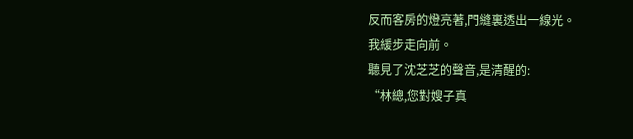反而客房的燈亮著,門縫裏透出一線光。
我緩步走向前。
聽見了沈芝芝的聲音,是清醒的:
“林總,您對嫂子真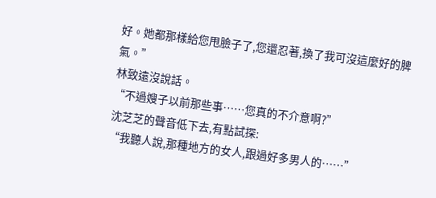好。她都那樣給您甩臉子了,您還忍著,換了我可沒這麼好的脾氣。”
林致遠沒說話。
“不過嫂子以前那些事……您真的不介意啊?”
沈芝芝的聲音低下去,有點試探:
“我聽人說,那種地方的女人,跟過好多男人的……”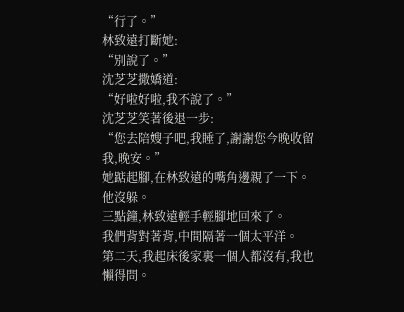“行了。”
林致遠打斷她:
“別說了。”
沈芝芝撒嬌道:
“好啦好啦,我不說了。”
沈芝芝笑著後退一步:
“您去陪嫂子吧,我睡了,謝謝您今晚收留我,晚安。”
她踮起腳,在林致遠的嘴角邊親了一下。
他沒躲。
三點鐘,林致遠輕手輕腳地回來了。
我們背對著背,中間隔著一個太平洋。
第二天,我起床後家裏一個人都沒有,我也懶得問。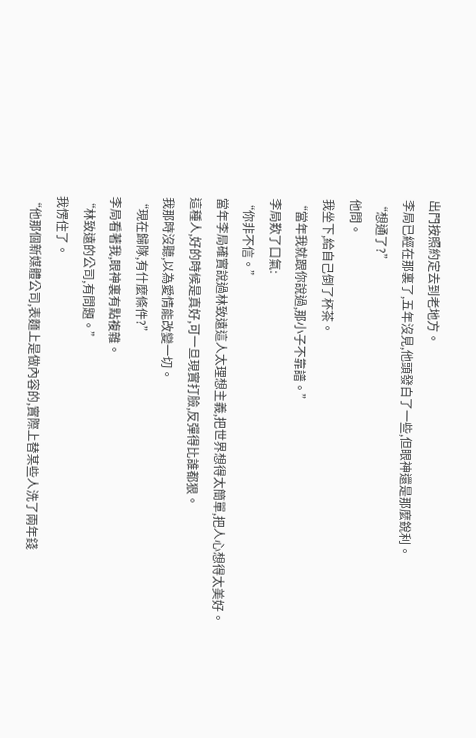出門按照約定去到老地方。
李局已經在那裏了,五年沒見,他頭發白了一些,但眼神還是那麼銳利。
“想通了?”
他問。
我坐下,給自己倒了杯茶。
“當年我就跟你說過,那小子不靠譜。”
李局歎了口氣:
“你非不信。”
當年李局確實說過林致遠這人太理想主義,把世界想得太簡單,把人心想得太美好。
這種人,好的時候是真好,可一旦現實打臉,反彈得比誰都狠。
我那時沒聽,以為愛情能改變一切。
“現在歸隊,有什麼條件?”
李局看著我,眼神裏有點複雜。
“林致遠的公司,有問題。”
我愣住了。
“他那個新媒體公司,表麵上是做內容的,實際上替某些人洗了兩年錢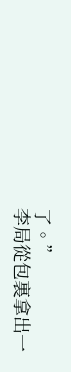了。”
李局從包裏拿出一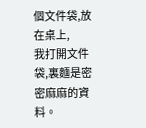個文件袋,放在桌上,
我打開文件袋,裏麵是密密麻麻的資料。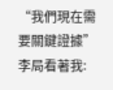“我們現在需要關鍵證據”
李局看著我: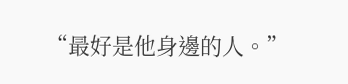“最好是他身邊的人。”